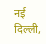नई दिल्ली,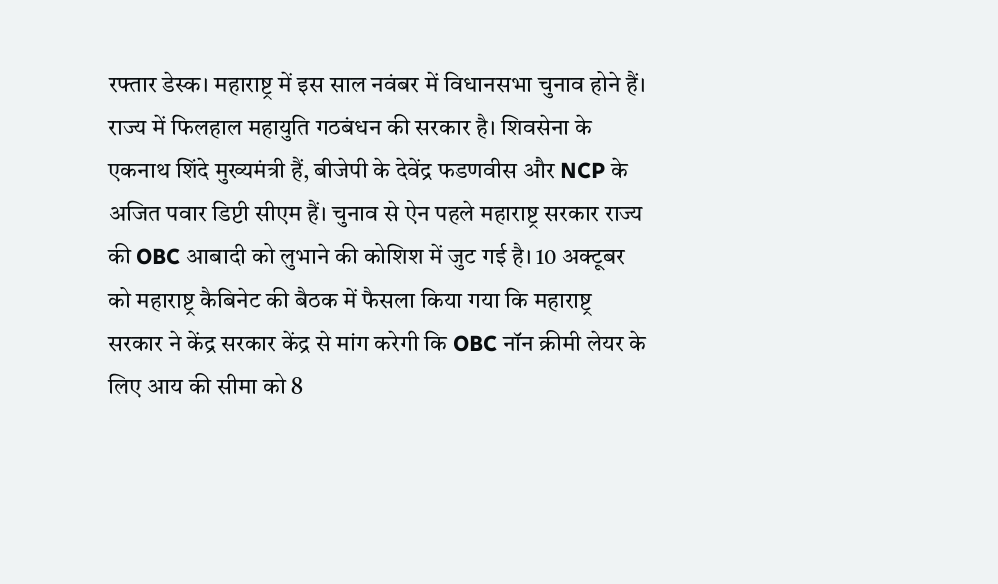रफ्तार डेस्क। महाराष्ट्र में इस साल नवंबर में विधानसभा चुनाव होने हैं। राज्य में फिलहाल महायुति गठबंधन की सरकार है। शिवसेना के एकनाथ शिंदे मुख्यमंत्री हैं, बीजेपी के देवेंद्र फडणवीस और NCP के अजित पवार डिप्टी सीएम हैं। चुनाव से ऐन पहले महाराष्ट्र सरकार राज्य की OBC आबादी को लुभाने की कोशिश में जुट गई है। 10 अक्टूबर को महाराष्ट्र कैबिनेट की बैठक में फैसला किया गया कि महाराष्ट्र सरकार ने केंद्र सरकार केंद्र से मांग करेगी कि OBC नॉन क्रीमी लेयर के लिए आय की सीमा को 8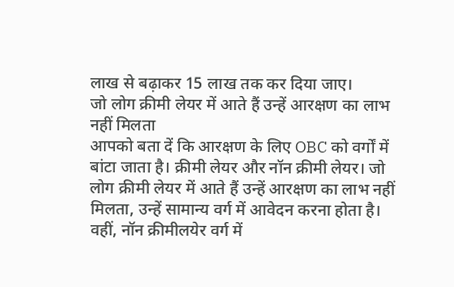लाख से बढ़ाकर 15 लाख तक कर दिया जाए।
जो लोग क्रीमी लेयर में आते हैं उन्हें आरक्षण का लाभ नहीं मिलता
आपको बता दें कि आरक्षण के लिए OBC को वर्गों में बांटा जाता है। क्रीमी लेयर और नॉन क्रीमी लेयर। जो लोग क्रीमी लेयर में आते हैं उन्हें आरक्षण का लाभ नहीं मिलता, उन्हें सामान्य वर्ग में आवेदन करना होता है। वहीं, नॉन क्रीमीलयेर वर्ग में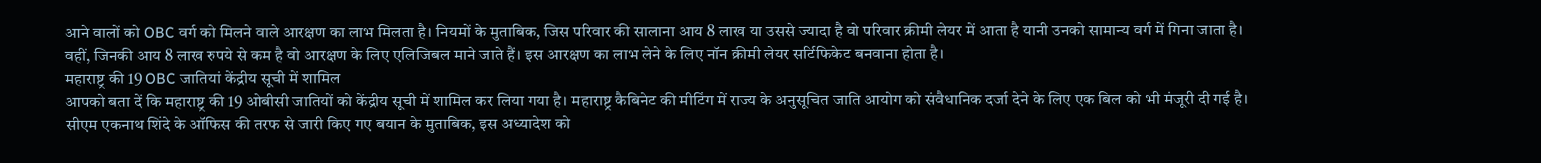आने वालों को OBC वर्ग को मिलने वाले आरक्षण का लाभ मिलता है। नियमों के मुताबिक, जिस परिवार की सालाना आय 8 लाख या उससे ज्यादा है वो परिवार क्रीमी लेयर में आता है यानी उनको सामान्य वर्ग में गिना जाता है। वहीं, जिनकी आय 8 लाख रुपये से कम है वो आरक्षण के लिए एलिजिबल माने जाते हैं। इस आरक्षण का लाभ लेने के लिए नॉन क्रीमी लेयर सर्टिफिकेट बनवाना होता है।
महाराष्ट्र की 19 OBC जातियां केंद्रीय सूची में शामिल
आपको बता दें कि महाराष्ट्र की 19 ओबीसी जातियों को केंद्रीय सूची में शामिल कर लिया गया है। महाराष्ट्र कैबिनेट की मीटिंग में राज्य के अनुसूचित जाति आयोग को संवैधानिक दर्जा देने के लिए एक बिल को भी मंजूरी दी गई है। सीएम एकनाथ शिंदे के ऑफिस की तरफ से जारी किए गए बयान के मुताबिक, इस अध्यादेश को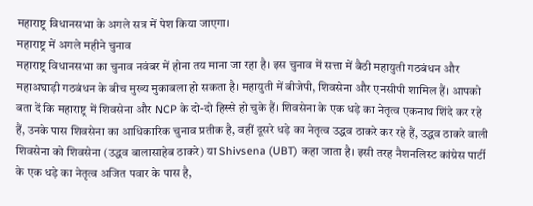महाराष्ट्र विधानसभा के अगले सत्र में पेश किया जाएगा।
महाराष्ट्र में अगले महीने चुनाव
महाराष्ट्र विधानसभा का चुनाव नवंबर में होना तय माना जा रहा है। इस चुनाव में सत्ता में बैठी महायुती गठबंधन और महाअघाड़ी गठबंधन के बीच मुख्य मुकाबला हो सकता है। महायुती में बीजेपी, शिवसेना और एनसीपी शामिल हैं। आपको बता दें कि महाराष्ट्र में शिवसेना और NCP के दो-दो हिस्से हो चुके हैं। शिवसेना के एक धड़े का नेतृत्व एकनाथ शिंदे कर रहे हैं, उनके पास शिवसेना का आधिकारिक चुनाव प्रतीक है, वहीं दूसरे धड़े का नेतृत्व उद्धव ठाकरे कर रहे हैं, उद्धव ठाकरे वाली शिवसेना को शिवसेना (उद्धव बालासाहेब ठाकरे) या Shivsena (UBT) कहा जाता है। इसी तरह नैशनलिस्ट कांग्रेस पार्टी के एक धड़े का नेतृत्व अजित पवार के पास है,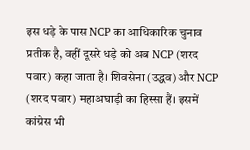इस धड़े के पास NCP का आधिकारिक चुनाव प्रतीक है, वहीं दूसरे धड़े को अब NCP (शरद पवार) कहा जाता है। शिवसेना (उद्धव) और NCP (शरद पवार) महाअघाड़ी का हिस्सा हैं। इसमें कांग्रेस भी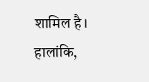शामिल है। हालांकि,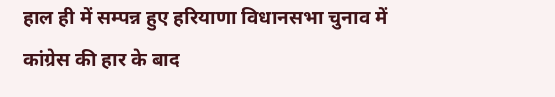हाल ही में सम्पन्न हुए हरियाणा विधानसभा चुनाव में कांग्रेस की हार के बाद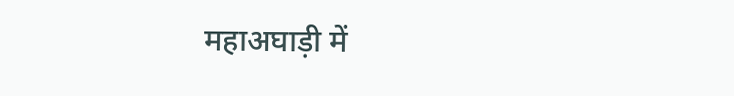महाअघाड़ी में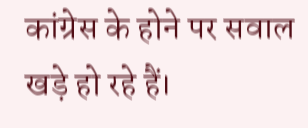कांग्रेस के होने पर सवाल खड़े हो रहे हैं।